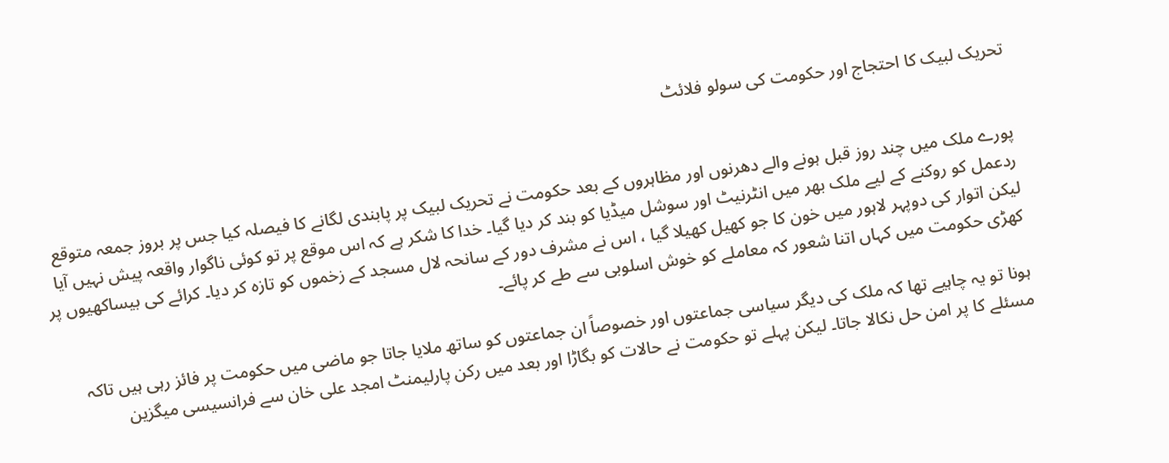تحریک لبیک کا احتجاج اور حکومت کی سولو فلائٹ


پورے ملک میں چند روز قبل ہونے والے دھرنوں اور مظاہروں کے بعد حکومت نے تحریک لبیک پر پابندی لگانے کا فیصلہ کیا جس پر بروز جمعہ متوقع ردعمل کو روکنے کے لیے ملک بھر میں انٹرنیٹ اور سوشل میڈیا کو بند کر دیا گیا۔ خدا کا شکر ہے کہ اس موقع پر تو کوئی ناگوار واقعہ پیش نہیں آیا لیکن اتوار کی دوپہر لاہور میں خون کا جو کھیل کھیلا گیا ، اس نے مشرف دور کے سانحہ لال مسجد کے زخموں کو تازہ کر دیا۔ کرائے کی بیساکھیوں پر کھڑی حکومت میں کہاں اتنا شعور کہ معاملے کو خوش اسلوبی سے طے کر پائے۔

ہونا تو یہ چاہیے تھا کہ ملک کی دیگر سیاسی جماعتوں اور خصوصاً ان جماعتوں کو ساتھ ملایا جاتا جو ماضی میں حکومت پر فائز رہی ہیں تاکہ مسئلے کا پر امن حل نکالا جاتا۔ لیکن پہلے تو حکومت نے حالات کو بگاڑا اور بعد میں رکن پارلیمنٹ امجد علی خان سے فرانسیسی میگزین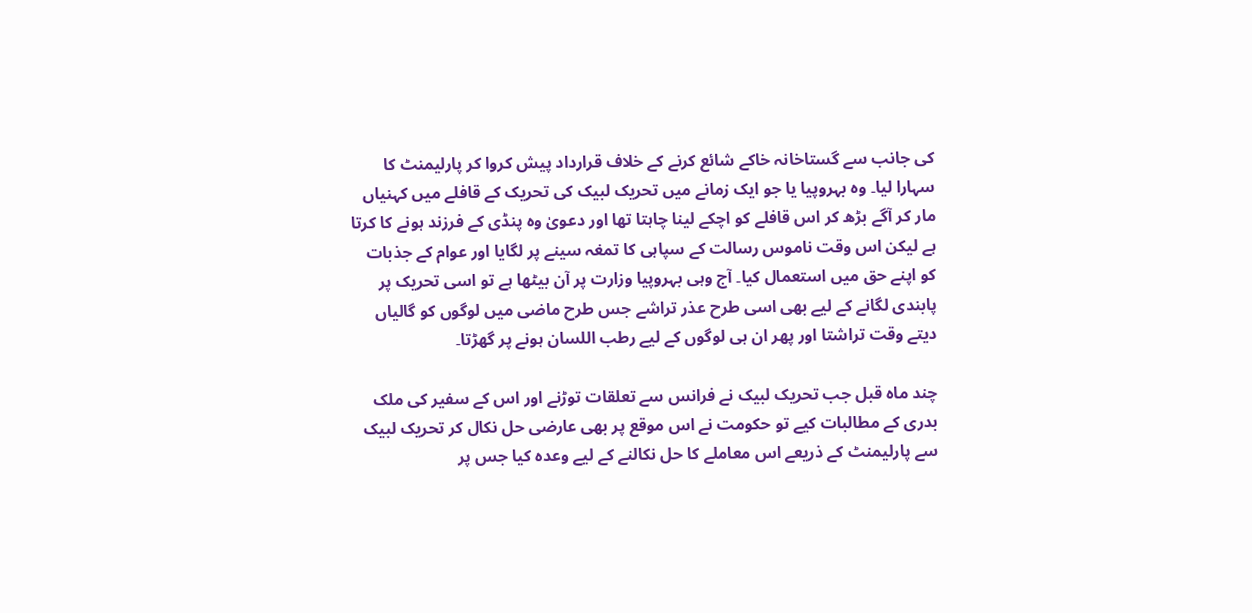کی جانب سے گستاخانہ خاکے شائع کرنے کے خلاف قرارداد پیش کروا کر پارلیمنٹ کا سہارا لیا۔ وہ بہروپیا یا جو ایک زمانے میں تحریک لبیک کی تحریک کے قافلے میں کہنیاں مار کر آگے بڑھ کر اس قافلے کو اچکے لینا چاہتا تھا اور دعویٰ وہ پنڈی کے فرزند ہونے کا کرتا ہے لیکن اس وقت ناموس رسالت کے سپاہی کا تمغہ سینے پر لگایا اور عوام کے جذبات کو اپنے حق میں استعمال کیا۔ آج وہی بہروپیا وزارت پر آن بیٹھا ہے تو اسی تحریک پر پابندی لگانے کے لیے بھی اسی طرح عذر تراشے جس طرح ماضی میں لوگوں کو گالیاں دیتے وقت تراشتا اور پھر ان ہی لوگوں کے لیے رطب اللسان ہونے پر گھڑتا۔

چند ماہ قبل جب تحریک لبیک نے فرانس سے تعلقات توڑنے اور اس کے سفیر کی ملک بدری کے مطالبات کیے تو حکومت نے اس موقع پر بھی عارضی حل نکال کر تحریک لبیک سے پارلیمنٹ کے ذریعے اس معاملے کا حل نکالنے کے لیے وعدہ کیا جس پر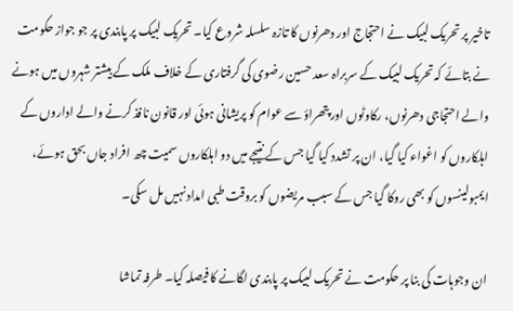تاخیر پر تحریک لبیک نے احتجاج اور دھرنوں کا تازہ سلسلہ شروع کیا۔ تحریک لبیک پر پابندی پر جو جواز حکومت نے بتائے کہ تحریک لبیک کے سربراہ سعد حسین رضوی کی گرفتاری کے خلاف ملک کے بیشتر شہروں میں ہونے والے احتجاجی دھرنوں، رکاوٹوں اور پتھراؤ سے عوام کو پریشانی ہوئی اور قانون نافذ کرنے والے اداروں کے اہلکاروں کو اغواء کیا گیا، ان پر تشدد کیا گیا جس کے نتیجے میں دو اہلکاروں سمیت چھ افراد جاں بحق ہوئے، ایمبولینسوں کو بھی روکا گیا جس کے سبب مریضوں کو بروقت طبی امداد نہیں مل سکی۔

ان وجوہات کی بنا پر حکومت نے تحریک لبیک پر پابندی لگانے کا فیصلہ کیا۔ طرفہ تماشا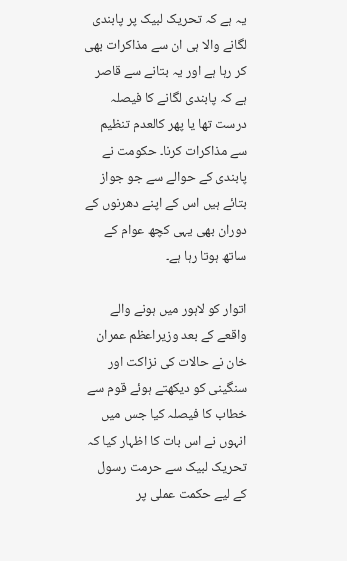یہ ہے کہ تحریک لبیک پر پابندی لگانے والا ہی ان سے مذاکرات بھی کر رہا ہے اور یہ بتانے سے قاصر ہے کہ پابندی لگانے کا فیصلہ درست تھا یا پھر کالعدم تنظیم سے مذاکرات کرنا۔ حکومت نے پابندی کے حوالے سے جو جواز بتائے ہیں اس کے اپنے دھرنوں کے دوران بھی یہی کچھ عوام کے ساتھ ہوتا رہا ہے۔

اتوار کو لاہور میں ہونے والے واقعے کے بعد وزیراعظم عمران خان نے حالات کی نزاکت اور سنگینی کو دیکھتے ہوئے قوم سے خطاب کا فیصلہ کیا جس میں انہوں نے اس بات کا اظہار کیا کہ تحریک لبیک سے حرمت رسول کے لیے حکمت عملی پر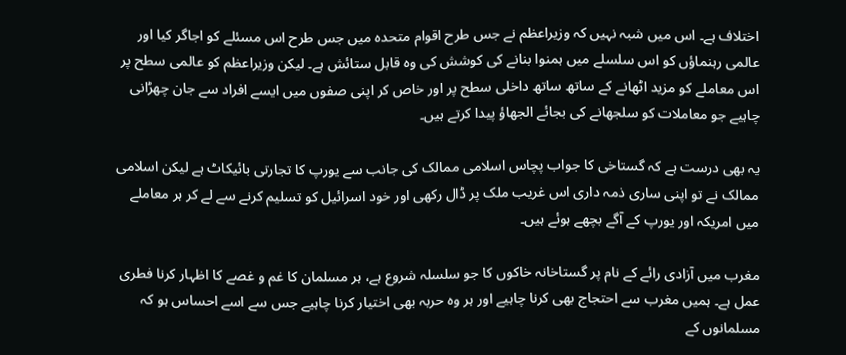اختلاف ہے۔ اس میں شبہ نہیں کہ وزیراعظم نے جس طرح اقوام متحدہ میں جس طرح اس مسئلے کو اجاگر کیا اور عالمی رہنماؤں کو اس سلسلے میں ہمنوا بنانے کی کوشش کی وہ قابل ستائش ہے۔ لیکن وزیراعظم کو عالمی سطح پر اس معاملے کو مزید اٹھانے کے ساتھ ساتھ داخلی سطح پر اور خاص کر اپنی صفوں میں ایسے افراد سے جان چھڑانی چاہیے جو معاملات کو سلجھانے کی بجائے الجھاؤ پیدا کرتے ہیں۔

یہ بھی درست ہے کہ گستاخی کا جواب پچاس اسلامی ممالک کی جانب سے یورپ کا تجارتی بائیکاٹ ہے لیکن اسلامی ممالک نے تو اپنی ساری ذمہ داری اس غریب ملک پر ڈال رکھی اور خود اسرائیل کو تسلیم کرنے سے لے کر ہر معاملے میں امریکہ اور یورپ کے آگے بچھے ہوئے ہیں۔

مغرب میں آزادی رائے کے نام پر گستاخانہ خاکوں کا جو سلسلہ شروع ہے، ہر مسلمان کا غم و غصے کا اظہار کرنا فطری عمل ہے۔ ہمیں مغرب سے احتجاج بھی کرنا چاہیے اور ہر وہ حربہ بھی اختیار کرنا چاہیے جس سے اسے احساس ہو کہ مسلمانوں کے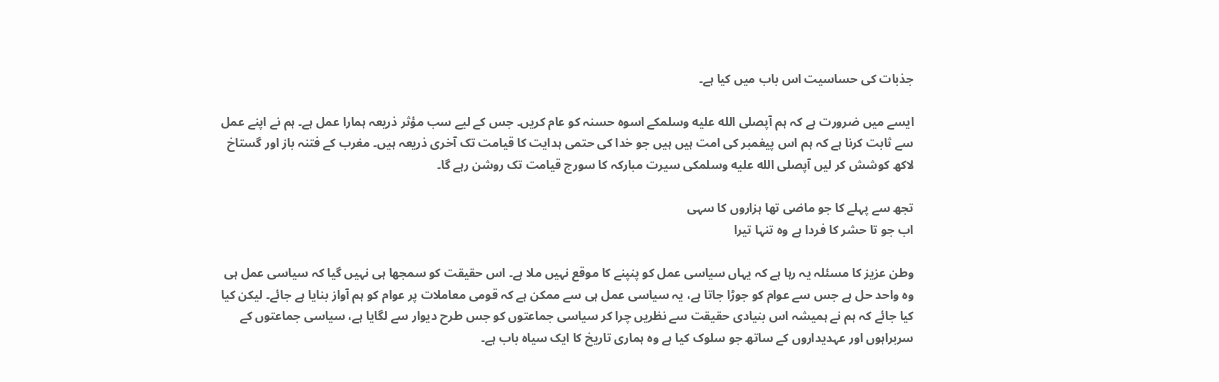جذبات کی حساسیت اس باب میں کیا ہے۔

ایسے میں ضرورت ہے کہ ہم آپصلى الله عليه وسلمکے اسوہ حسنہ کو عام کریں۔ جس کے لیے سب مؤثر ذریعہ ہمارا عمل ہے۔ ہم نے اپنے عمل سے ثابت کرنا ہے کہ ہم اس پیغمبر کی امت ہیں ہیں جو خدا کی حتمی ہدایت کا قیامت تک آخری ذریعہ ہیں۔ مغرب کے فتنہ باز اور گستاخ لاکھ کوشش کر لیں آپصلى الله عليه وسلمکی سیرت مبارکہ کا سورج قیامت تک روشن رہے گا۔

تجھ سے پہلے کا جو ماضی تھا ہزاروں کا سہی
اب جو تا حشر کا فردا ہے وہ تنہا تیرا

وطن عزیز کا مسئلہ یہ رہا ہے کہ یہاں سیاسی عمل کو پنپنے کا موقع نہیں ملا ہے۔ اس حقیقت کو سمجھا ہی نہیں گیا کہ سیاسی عمل ہی وہ واحد حل ہے جس سے عوام کو جوڑا جاتا ہے، یہ سیاسی عمل ہی سے ممکن ہے کہ قومی معاملات پر عوام کو ہم آواز بنایا ہے جائے۔ لیکن کیا کیا جائے کہ ہم نے ہمیشہ اس بنیادی حقیقت سے نظریں چرا کر سیاسی جماعتوں کو جس طرح دیوار سے لگایا ہے، سیاسی جماعتوں کے سربراہوں اور عہدیداروں کے ساتھ جو سلوک کیا ہے وہ ہماری تاریخ کا ایک سیاہ باب ہے۔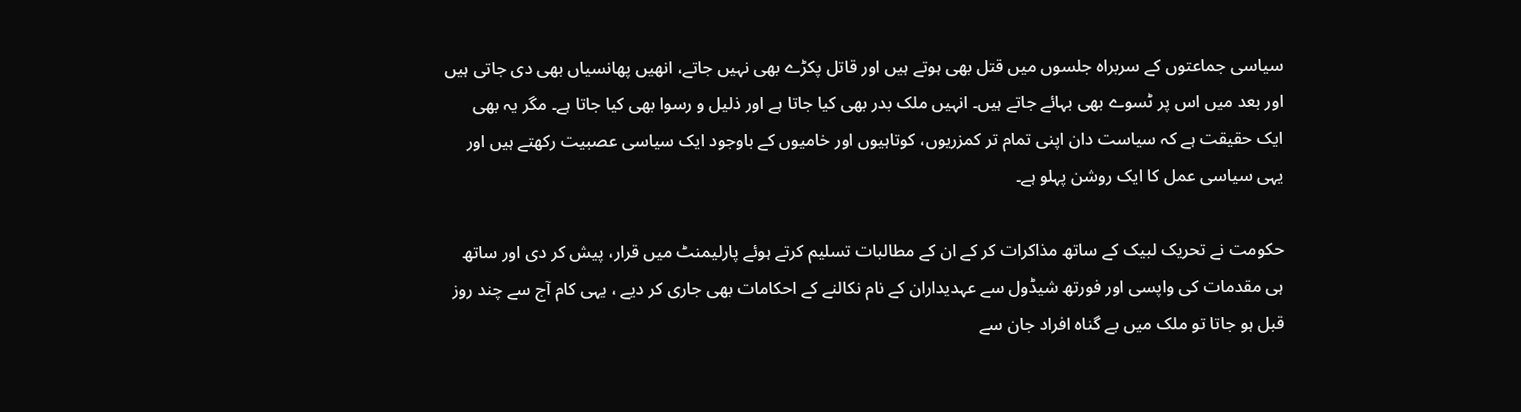سیاسی جماعتوں کے سربراہ جلسوں میں قتل بھی ہوتے ہیں اور قاتل پکڑے بھی نہیں جاتے، انھیں پھانسیاں بھی دی جاتی ہیں اور بعد میں اس پر ٹسوے بھی بہائے جاتے ہیں۔ انہیں ملک بدر بھی کیا جاتا ہے اور ذلیل و رسوا بھی کیا جاتا ہے۔ مگر یہ بھی ایک حقیقت ہے کہ سیاست دان اپنی تمام تر کمزریوں، کوتاہیوں اور خامیوں کے باوجود ایک سیاسی عصبیت رکھتے ہیں اور یہی سیاسی عمل کا ایک روشن پہلو ہے۔

حکومت نے تحریک لبیک کے ساتھ مذاکرات کر کے ان کے مطالبات تسلیم کرتے ہوئے پارلیمنٹ میں قرار، پیش کر دی اور ساتھ ہی مقدمات کی واپسی اور فورتھ شیڈول سے عہدیداران کے نام نکالنے کے احکامات بھی جاری کر دیے ، یہی کام آج سے چند روز قبل ہو جاتا تو ملک میں بے گناہ افراد جان سے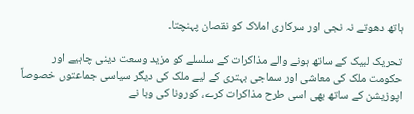ہاتھ دھوتے نہ نجی اور سرکاری املاک کو نقصان پہنچتا۔

تحریک لبیک کے ساتھ ہونے والے مذاکرات کے سلسلے کو مزید وسعت دینی چاہیے اور حکومت ملک کی معاشی اور سماجی بہتری کے لیے ملک کی دیگر سیاسی جماعتوں خصوصاً اپوزیشن کے ساتھ بھی اسی طرح مذاکرات کرے، کورونا کی وبا نے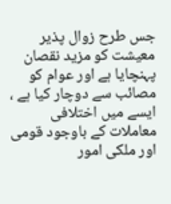جس طرح زوال پذیر معیشت کو مزید نقصان پہنچایا ہے اور عوام کو مصائب سے دوچار کیا ہے ، ایسے میں اختلافی معاملات کے باوجود قومی اور ملکی امور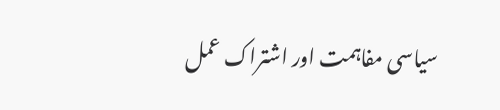سیاسی مفاہمت اور اشتراک عمل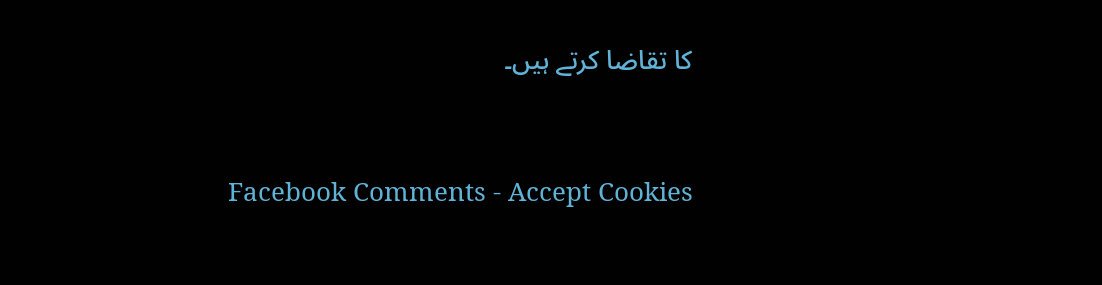کا تقاضا کرتے ہیں۔


Facebook Comments - Accept Cookies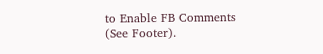to Enable FB Comments (See Footer).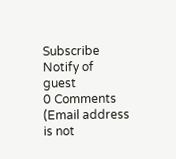Subscribe
Notify of
guest
0 Comments (Email address is not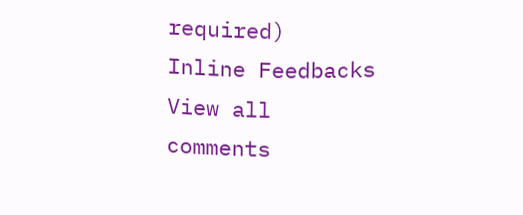required)
Inline Feedbacks
View all comments